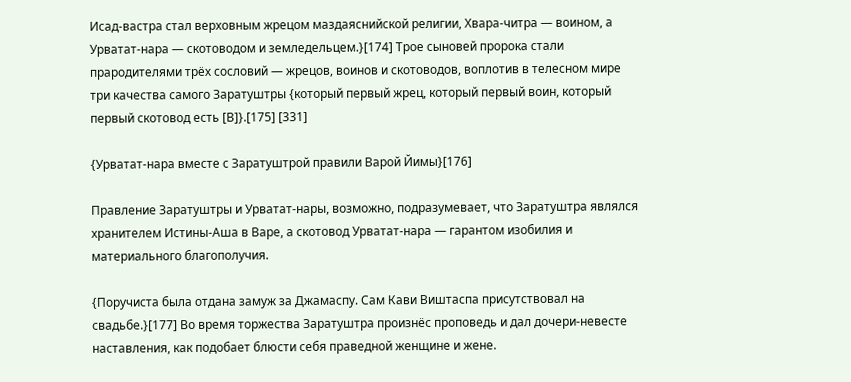Исад-вастра стал верховным жрецом маздаяснийской религии, Хвара-читра — воином, а Урватат-нара — скотоводом и земледельцем.}[174] Трое сыновей пророка стали прародителями трёх сословий — жрецов, воинов и скотоводов, воплотив в телесном мире три качества самого Заратуштры {который первый жрец, который первый воин, который первый скотовод есть [В]}.[175] [331]

{Урватат-нара вместе с Заратуштрой правили Варой Йимы}[176]

Правление Заратуштры и Урватат-нары, возможно, подразумевает, что Заратуштра являлся хранителем Истины-Аша в Варе, а скотовод Урватат-нара — гарантом изобилия и материального благополучия.

{Поручиста была отдана замуж за Джамаспу. Сам Кави Виштаспа присутствовал на свадьбе.}[177] Во время торжества Заратуштра произнёс проповедь и дал дочери-невесте наставления, как подобает блюсти себя праведной женщине и жене.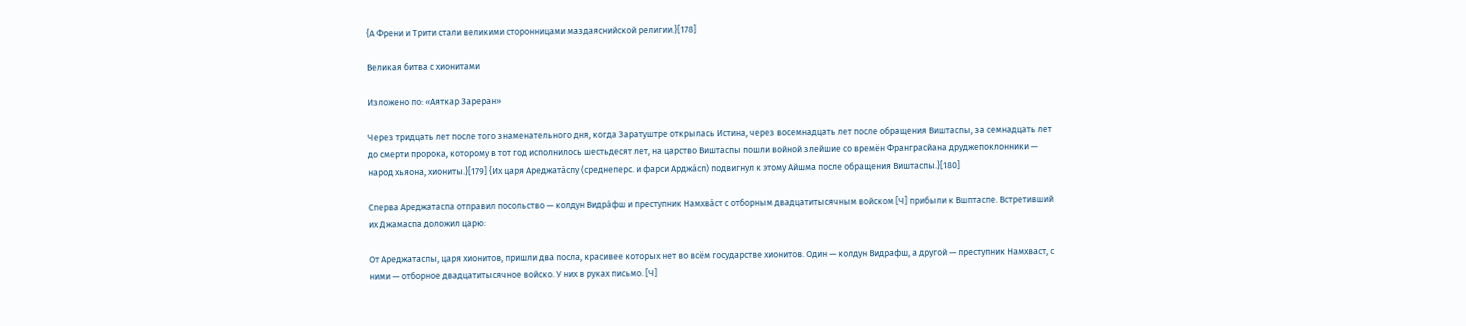{А Френи и Трити стали великими сторонницами маздаяснийской религии.}[178]

Великая битва с хионитами

Изложено по: «Аяткар Зареран»

Через тридцать лет после того знаменательного дня, когда Заратуштре открылась Истина, через восемнадцать лет после обращения Виштаспы, за семнадцать лет до смерти пророка, которому в тот год исполнилось шестьдесят лет, на царство Виштаспы пошли войной злейшие со времён Франграсйана друджепоклонники — народ хьяона, хиониты.}[179] {Их царя Ареджатáспу (среднеперс. и фарси Арджáсп) подвигнул к этому Айшма после обращения Виштаспы.}[180]

Сперва Ареджатаспа отправил посольство — колдун Видрáфш и преступник Намхвáст с отборным двадцатитысячным войском [Ч] прибыли к Вшптаспе. Встретивший их Джамаспа доложил царю:

От Ареджатаспы, царя хионитов, пришли два посла, красивее которых нет во всём государстве хионитов. Один — колдун Видрафш, а другой — преступник Намхваст, с ними — отборное двадцатитысячное войско. У них в руках письмо. [Ч]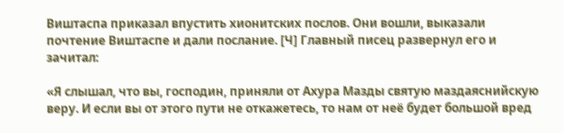Виштаспа приказал впустить хионитских послов. Они вошли, выказали почтение Виштаспе и дали послание. [Ч] Главный писец развернул его и зачитал:

«Я слышал, что вы, господин, приняли от Ахура Мазды святую маздаяснийскую веру. И если вы от этого пути не откажетесь, то нам от неё будет большой вред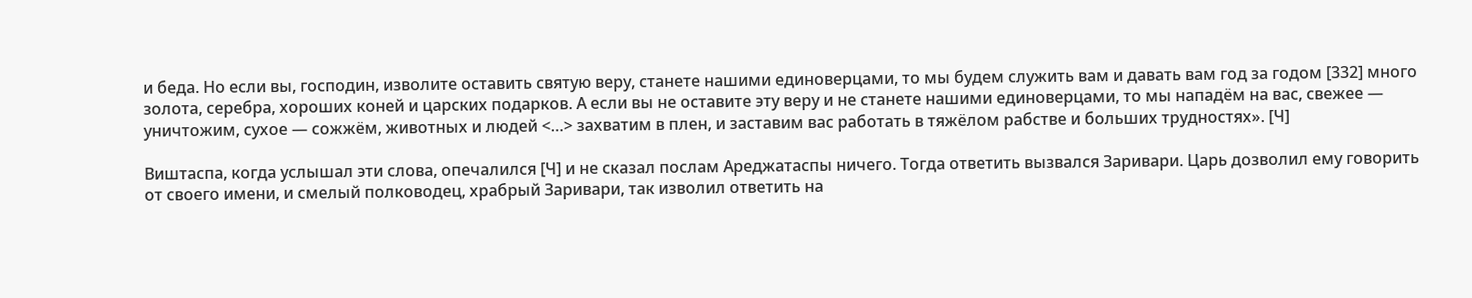и беда. Но если вы, господин, изволите оставить святую веру, станете нашими единоверцами, то мы будем служить вам и давать вам год за годом [332] много золота, серебра, хороших коней и царских подарков. А если вы не оставите эту веру и не станете нашими единоверцами, то мы нападём на вас, свежее — уничтожим, сухое — сожжём, животных и людей <…> захватим в плен, и заставим вас работать в тяжёлом рабстве и больших трудностях». [Ч]

Виштаспа, когда услышал эти слова, опечалился [Ч] и не сказал послам Ареджатаспы ничего. Тогда ответить вызвался Заривари. Царь дозволил ему говорить от своего имени, и смелый полководец, храбрый Заривари, так изволил ответить на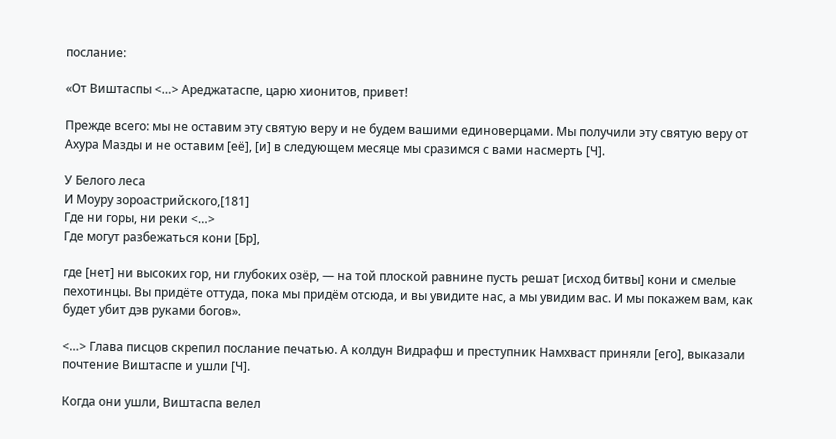послание:

«От Виштаспы <…> Ареджатаспе, царю хионитов, привет!

Прежде всего: мы не оставим эту святую веру и не будем вашими единоверцами. Мы получили эту святую веру от Ахура Мазды и не оставим [её], [и] в следующем месяце мы сразимся с вами насмерть [Ч].

У Белого леса
И Моуру зороастрийского,[181]
Где ни горы, ни реки <…>
Где могут разбежаться кони [Бр],

где [нет] ни высоких гор, ни глубоких озёр, — на той плоской равнине пусть решат [исход битвы] кони и смелые пехотинцы. Вы придёте оттуда, пока мы придём отсюда, и вы увидите нас, а мы увидим вас. И мы покажем вам, как будет убит дэв руками богов».

<…> Глава писцов скрепил послание печатью. А колдун Видрафш и преступник Намхваст приняли [его], выказали почтение Виштаспе и ушли [Ч].

Когда они ушли, Виштаспа велел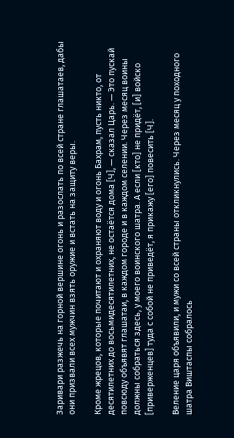Заривари разжечь на горной вершине огонь и разослать по всей стране глашатаев, дабы они призвали всех мужчин взять оружие и встать на защиту веры.

Кроме жрецов, которые почитают и охраняют воду и огонь Бахрам, пусть никто, от десятилетних до восьмидесятилетних, не остаётся дома [Ч], — сказал Царь. — Это пускай повсюду объявят глашатаи, в каждом городе и в каждом селении. Через месяц воины должны собраться здесь, у моего воинского шатра. А если [кто] не придёт, [и] войско [приверженцев] туда с собой не приведёт, я прикажу [его] повесить [Ч].

Веление царя объявили, и мужи со всей страны откликнулись. Через месяц у походного шатра Виштаспы собралось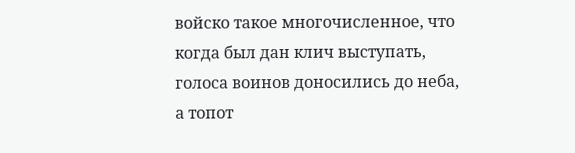войско такое многочисленное, что когда был дан клич выступать, голоса воинов доносились до неба, а топот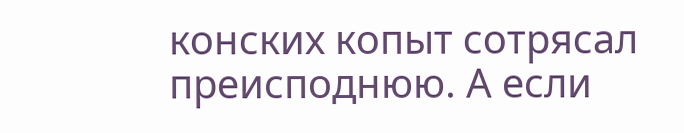конских копыт сотрясал преисподнюю. А если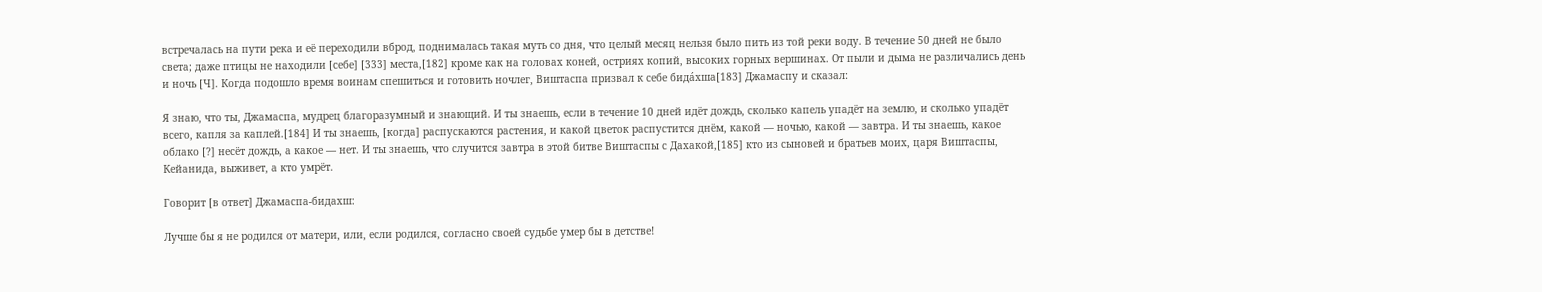встречалась на пути река и её переходили вброд, поднималась такая муть со дня, что целый месяц нельзя было пить из той реки воду. В течение 50 дней не было света; даже птицы не находили [себе] [333] места,[182] кроме как на головах коней, остриях копий, высоких горных вершинах. От пыли и дыма не различались день и ночь [Ч]. Когда подошло время воинам спешиться и готовить ночлег, Виштаспа призвал к себе бидáхша[183] Джамаспу и сказал:

Я знаю, что ты, Джамаспа, мудрец благоразумный и знающий. И ты знаешь, если в течение 10 дней идёт дождь, сколько капель упадёт на землю, и сколько упадёт всего, капля за каплей.[184] И ты знаешь, [когда] распускаются растения, и какой цветок распустится днём, какой — ночью, какой — завтра. И ты знаешь, какое облако [?] несёт дождь, а какое — нет. И ты знаешь, что случится завтра в этой битве Виштаспы с Дахакой,[185] кто из сыновей и братьев моих, царя Виштаспы, Кейанида, выживет, а кто умрёт.

Говорит [в ответ] Джамаспа-бидахш:

Лучше бы я не родился от матери, или, если родился, согласно своей судьбе умер бы в детстве!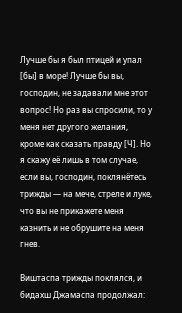Лучше бы я был птицей и упал [бы] в море! Лучше бы вы, господин, не задавали мне этот вопрос! Но раз вы спросили, то у меня нет другого желания, кроме как сказать правду [Ч]. Но я скажу её лишь в том случае, если вы, господин, поклянётесь трижды — на мече, стреле и луке, что вы не прикажете меня казнить и не обрушите на меня гнев.

Виштаспа трижды поклялся, и бидахш Джамаспа продолжал: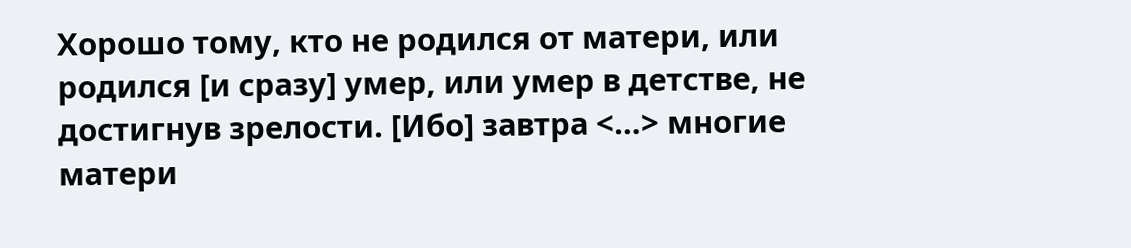Хорошо тому, кто не родился от матери, или родился [и сразу] умер, или умер в детстве, не достигнув зрелости. [Ибо] завтра <…> многие матери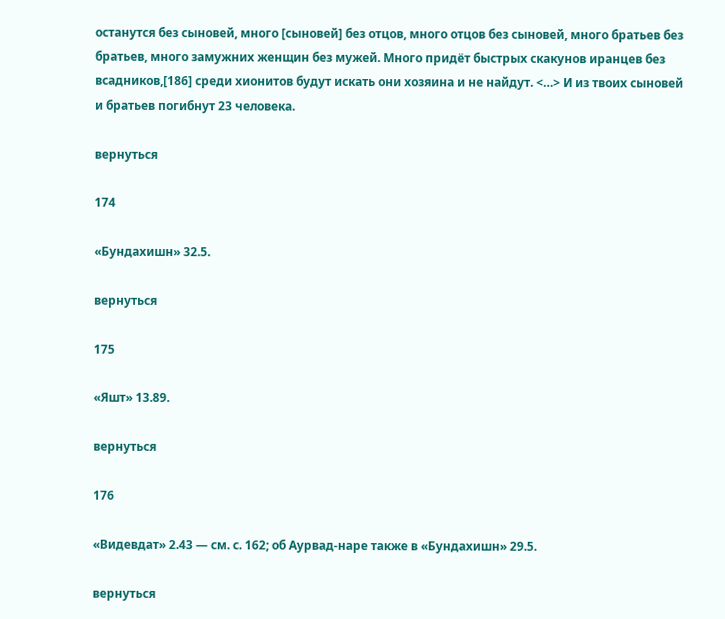останутся без сыновей, много [сыновей] без отцов, много отцов без сыновей, много братьев без братьев, много замужних женщин без мужей. Много придёт быстрых скакунов иранцев без всадников,[186] среди хионитов будут искать они хозяина и не найдут. <…> И из твоих сыновей и братьев погибнут 23 человека.

вернуться

174

«Бундахишн» 32.5.

вернуться

175

«Яшт» 13.89.

вернуться

176

«Видевдат» 2.43 — см. с. 162; об Аурвад-наре также в «Бундахишн» 29.5.

вернуться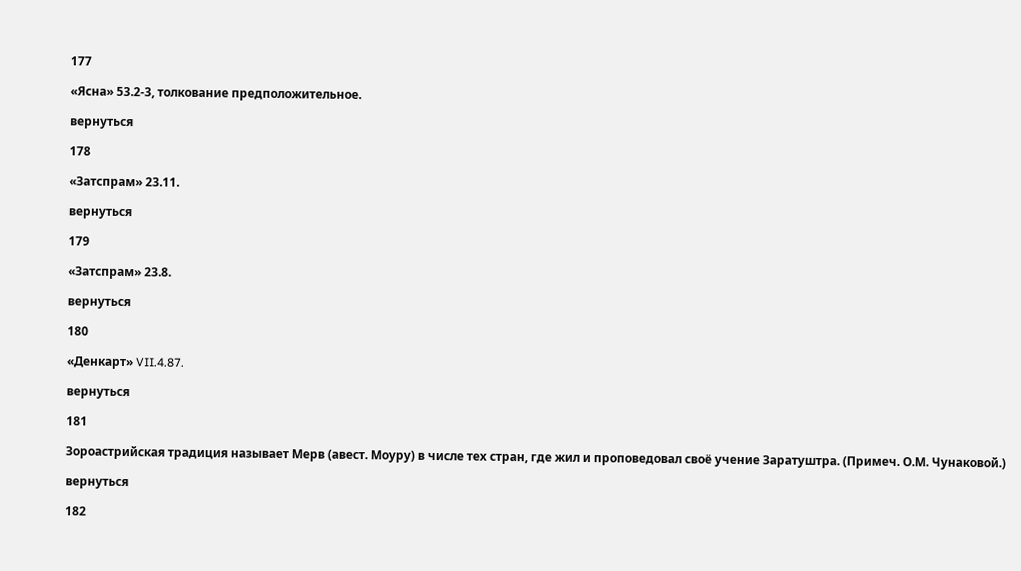177

«Ясна» 53.2-3, толкование предположительное.

вернуться

178

«Затспрам» 23.11.

вернуться

179

«Затспрам» 23.8.

вернуться

180

«Денкарт» VII.4.87.

вернуться

181

Зороастрийская традиция называет Мерв (авест. Моуру) в числе тех стран, где жил и проповедовал своё учение Заратуштра. (Примеч. О.М. Чунаковой.)

вернуться

182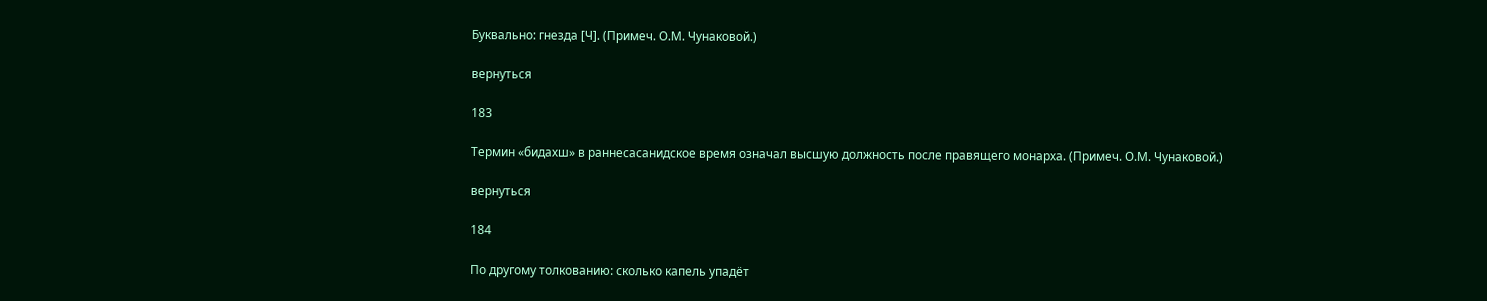Буквально: гнезда [Ч]. (Примеч. О.М. Чунаковой.)

вернуться

183

Термин «бидахш» в раннесасанидское время означал высшую должность после правящего монарха. (Примеч. О.М. Чунаковой.)

вернуться

184

По другому толкованию: сколько капель упадёт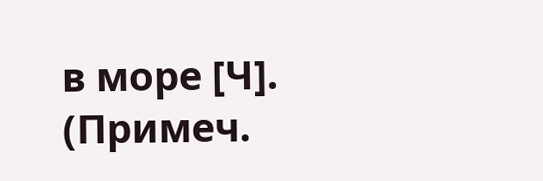в море [Ч]. (Примеч.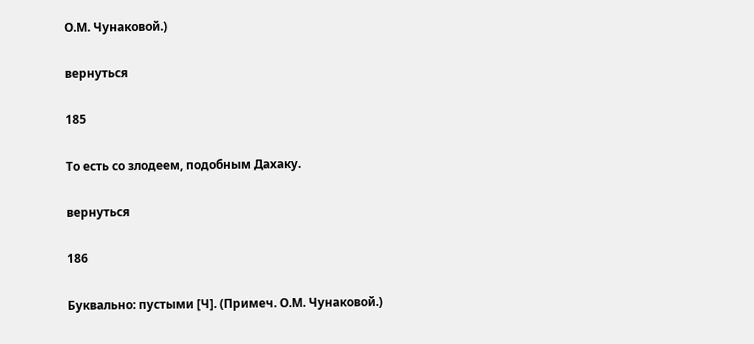О.М. Чунаковой.)

вернуться

185

То есть со злодеем, подобным Дахаку.

вернуться

186

Буквально: пустыми [Ч]. (Примеч. О.М. Чунаковой.)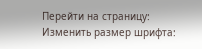Перейти на страницу:
Изменить размер шрифта: